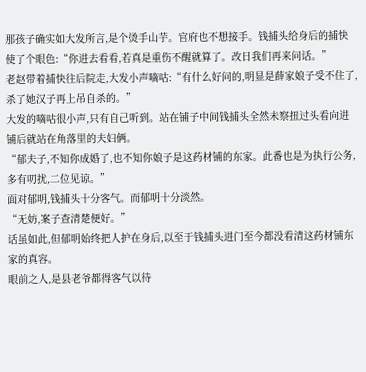那孩子确实如大发所言,是个烫手山芋。官府也不想接手。钱捕头给身后的捕快使了个眼色:“你进去看看,若真是重伤不醒就算了。改日我们再来问话。”
老赵带着捕快往后院走,大发小声嘀咕:“有什么好问的,明显是薛家娘子受不住了,杀了她汉子再上吊自杀的。”
大发的嘀咕很小声,只有自己听到。站在铺子中间钱捕头全然未察扭过头看向进铺后就站在角落里的夫妇俩。
“郁夫子,不知你成婚了,也不知你娘子是这药材铺的东家。此番也是为执行公务,多有叨扰,二位见谅。”
面对郁明,钱捕头十分客气。而郁明十分淡然。
“无妨,案子查清楚便好。”
话虽如此,但郁明始终把人护在身后,以至于钱捕头进门至今都没看清这药材铺东家的真容。
眼前之人,是县老爷都得客气以待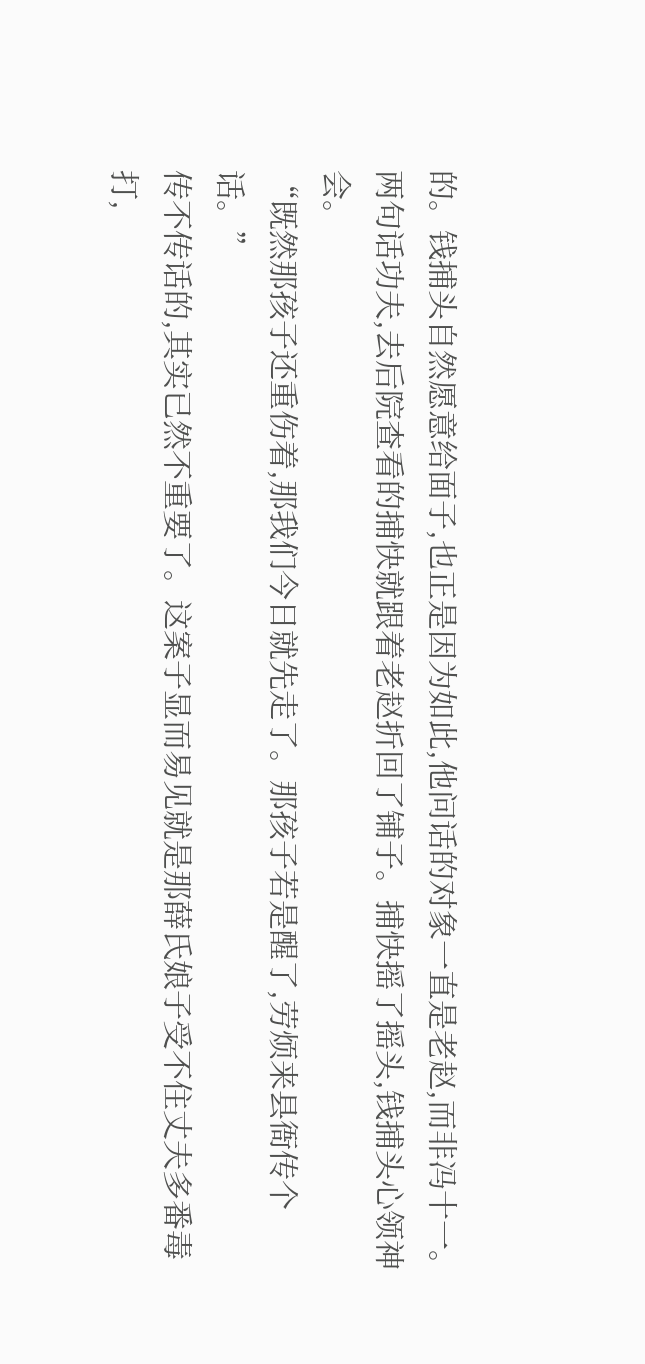的。钱捕头自然愿意给面子,也正是因为如此,他问话的对象一直是老赵,而非冯十一。
两句话功夫,去后院查看的捕快就跟着老赵折回了铺子。捕快摇了摇头,钱捕头心领神会。
“既然那孩子还重伤着,那我们今日就先走了。那孩子若是醒了,劳烦来县衙传个话。”
传不传话的,其实已然不重要了。这案子显而易见就是那薛氏娘子受不住丈夫多番毒打,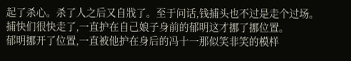起了杀心。杀了人之后又自戕了。至于问话,钱捕头也不过是走个过场。
捕快们很快走了,一直护在自己娘子身前的郁明这才挪了挪位置。
郁明挪开了位置,一直被他护在身后的冯十一那似笑非笑的模样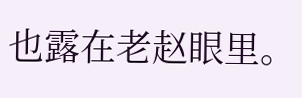也露在老赵眼里。